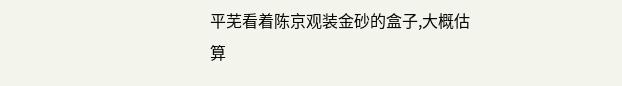平芜看着陈京观装金砂的盒子,大概估算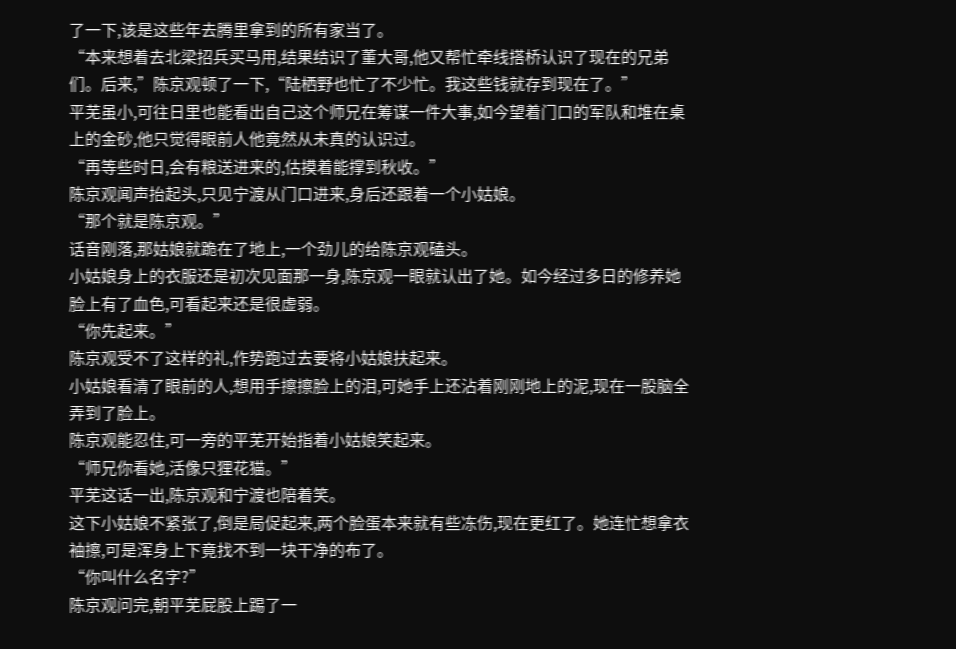了一下,该是这些年去腾里拿到的所有家当了。
“本来想着去北梁招兵买马用,结果结识了董大哥,他又帮忙牵线搭桥认识了现在的兄弟们。后来,”陈京观顿了一下,“陆栖野也忙了不少忙。我这些钱就存到现在了。”
平芜虽小,可往日里也能看出自己这个师兄在筹谋一件大事,如今望着门口的军队和堆在桌上的金砂,他只觉得眼前人他竟然从未真的认识过。
“再等些时日,会有粮送进来的,估摸着能撑到秋收。”
陈京观闻声抬起头,只见宁渡从门口进来,身后还跟着一个小姑娘。
“那个就是陈京观。”
话音刚落,那姑娘就跪在了地上,一个劲儿的给陈京观磕头。
小姑娘身上的衣服还是初次见面那一身,陈京观一眼就认出了她。如今经过多日的修养她脸上有了血色,可看起来还是很虚弱。
“你先起来。”
陈京观受不了这样的礼,作势跑过去要将小姑娘扶起来。
小姑娘看清了眼前的人,想用手擦擦脸上的泪,可她手上还沾着刚刚地上的泥,现在一股脑全弄到了脸上。
陈京观能忍住,可一旁的平芜开始指着小姑娘笑起来。
“师兄你看她,活像只狸花猫。”
平芜这话一出,陈京观和宁渡也陪着笑。
这下小姑娘不紧张了,倒是局促起来,两个脸蛋本来就有些冻伤,现在更红了。她连忙想拿衣袖擦,可是浑身上下竟找不到一块干净的布了。
“你叫什么名字?”
陈京观问完,朝平芜屁股上踢了一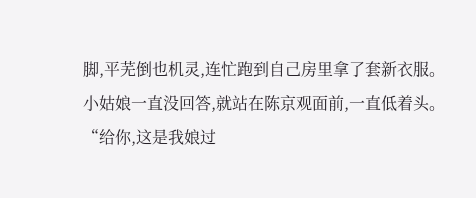脚,平芜倒也机灵,连忙跑到自己房里拿了套新衣服。
小姑娘一直没回答,就站在陈京观面前,一直低着头。
“给你,这是我娘过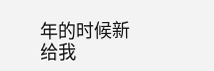年的时候新给我